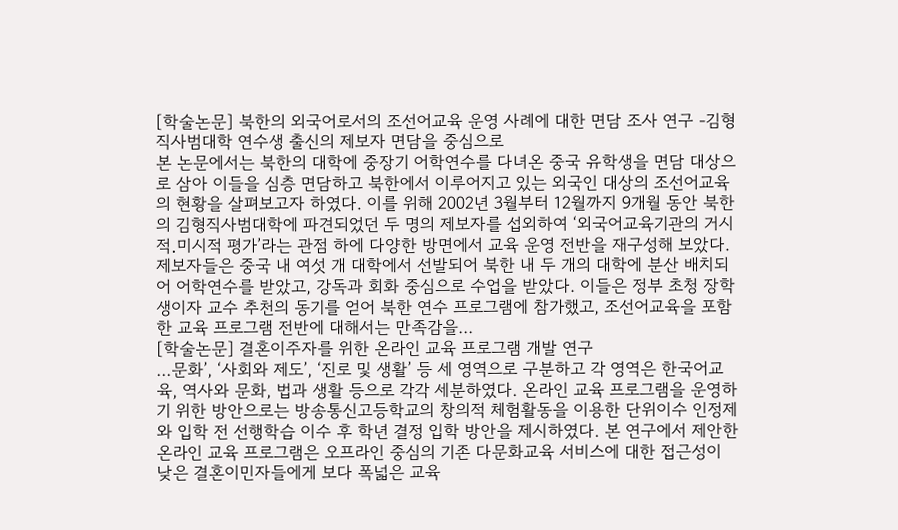[학술논문] 북한의 외국어로서의 조선어교육 운영 사례에 대한 면담 조사 연구 -김형직사범대학 연수생 출신의 제보자 면담을 중심으로
본 논문에서는 북한의 대학에 중장기 어학연수를 다녀온 중국 유학생을 면담 대상으로 삼아 이들을 심층 면담하고 북한에서 이루어지고 있는 외국인 대상의 조선어교육의 현황을 살펴보고자 하였다. 이를 위해 2002년 3월부터 12월까지 9개월 동안 북한의 김형직사범대학에 파견되었던 두 명의 제보자를 섭외하여 ‘외국어교육기관의 거시적․미시적 평가’라는 관점 하에 다양한 방면에서 교육 운영 전반을 재구성해 보았다. 제보자들은 중국 내 여섯 개 대학에서 선발되어 북한 내 두 개의 대학에 분산 배치되어 어학연수를 받았고, 강독과 회화 중심으로 수업을 받았다. 이들은 정부 초청 장학생이자 교수 추천의 동기를 얻어 북한 연수 프로그램에 참가했고, 조선어교육을 포함한 교육 프로그램 전반에 대해서는 만족감을...
[학술논문] 결혼이주자를 위한 온라인 교육 프로그램 개발 연구
...문화’, ‘사회와 제도’, ‘진로 및 생활’ 등 세 영역으로 구분하고 각 영역은 한국어교육, 역사와 문화, 법과 생활 등으로 각각 세분하였다. 온라인 교육 프로그램을 운영하기 위한 방안으로는 방송통신고등학교의 창의적 체험활동을 이용한 단위이수 인정제와 입학 전 선행학습 이수 후 학년 결정 입학 방안을 제시하였다. 본 연구에서 제안한 온라인 교육 프로그램은 오프라인 중심의 기존 다문화교육 서비스에 대한 접근성이 낮은 결혼이민자들에게 보다 폭넓은 교육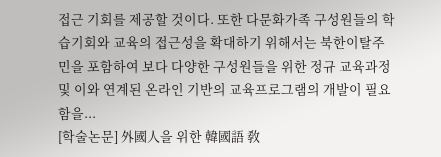접근 기회를 제공할 것이다. 또한 다문화가족 구성원들의 학습기회와 교육의 접근성을 확대하기 위해서는 북한이탈주민을 포함하여 보다 다양한 구성원들을 위한 정규 교육과정 및 이와 연계된 온라인 기반의 교육프로그램의 개발이 필요함을...
[학술논문] 外國人을 위한 韓國語 敎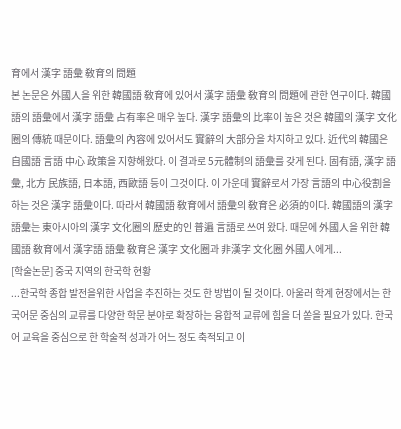育에서 漢字 語彙 敎育의 問題
본 논문은 外國人을 위한 韓國語 敎育에 있어서 漢字 語彙 敎育의 問題에 관한 연구이다. 韓國語의 語彙에서 漢字 語彙 占有率은 매우 높다. 漢字 語彙의 比率이 높은 것은 韓國의 漢字 文化圈의 傳統 때문이다. 語彙의 內容에 있어서도 實辭의 大部分을 차지하고 있다. 近代의 韓國은 自國語 言語 中心 政策을 지향해왔다. 이 결과로 5元體制의 語彙를 갖게 된다. 固有語, 漢字 語彙, 北方 民族語, 日本語, 西歐語 등이 그것이다. 이 가운데 實辭로서 가장 言語의 中心役割을 하는 것은 漢字 語彙이다. 따라서 韓國語 敎育에서 語彙의 敎育은 必須的이다. 韓國語의 漢字 語彙는 東아시아의 漢字 文化圈의 歷史的인 普遍 言語로 쓰여 왔다. 때문에 外國人을 위한 韓國語 敎育에서 漢字語 語彙 敎育은 漢字 文化圈과 非漢字 文化圈 外國人에게...
[학술논문] 중국 지역의 한국학 현황
...한국학 종합 발전을위한 사업을 추진하는 것도 한 방법이 될 것이다. 아울러 학계 현장에서는 한국어문 중심의 교류를 다양한 학문 분야로 확장하는 융합적 교류에 힘을 더 쏟을 필요가 있다. 한국어 교육을 중심으로 한 학술적 성과가 어느 정도 축적되고 이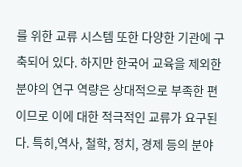를 위한 교류 시스템 또한 다양한 기관에 구축되어 있다. 하지만 한국어 교육을 제외한분야의 연구 역량은 상대적으로 부족한 편이므로 이에 대한 적극적인 교류가 요구된다. 특히,역사, 철학, 정치, 경제 등의 분야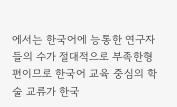에서는 한국어에 능통한 연구자들의 수가 절대적으로 부족한형편이므로 한국어 교육 중심의 학술 교류가 한국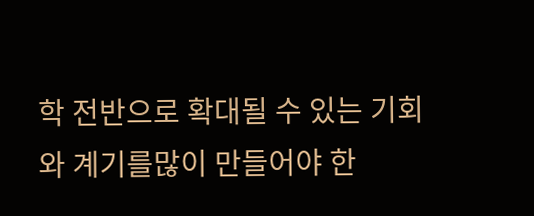학 전반으로 확대될 수 있는 기회와 계기를많이 만들어야 한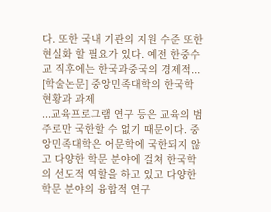다. 또한 국내 기관의 지원 수준 또한 현실화 할 필요가 있다. 예전 한중수교 직후에는 한국과중국의 경제적...
[학술논문] 중앙민족대학의 한국학 현황과 과제
...교육프로그램 연구 등은 교육의 범주로만 국한할 수 없기 때문이다. 중앙민족대학은 어문학에 국한되지 않고 다양한 학문 분야에 걸쳐 한국학의 선도적 역할을 하고 있고 다양한 학문 분야의 융합적 연구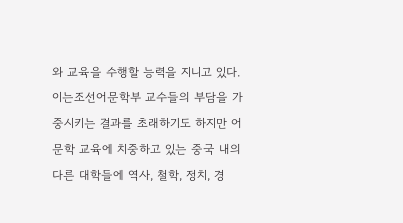와 교육을 수행할 능력을 지니고 있다. 이는조선어문학부 교수들의 부담을 가중시키는 결과를 초래하기도 하지만 어문학 교육에 치중하고 있는 중국 내의 다른 대학들에 역사, 철학, 정치, 경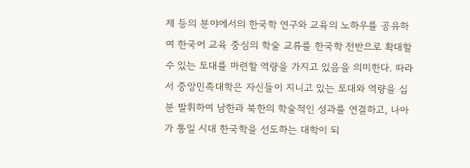제 등의 분야에서의 한국학 연구와 교육의 노하우를 공유하여 한국어 교육 중심의 학술 교류를 한국학 전반으로 확대할 수 있는 토대를 마련할 역량을 가지고 있음을 의미한다. 따라서 중앙민족대학은 자신들이 지니고 있는 토대와 역량을 십분 발휘하여 남한과 북한의 학술적인 성과를 연결하고, 나아가 통일 시대 한국학을 선도하는 대학이 되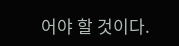어야 할 것이다.